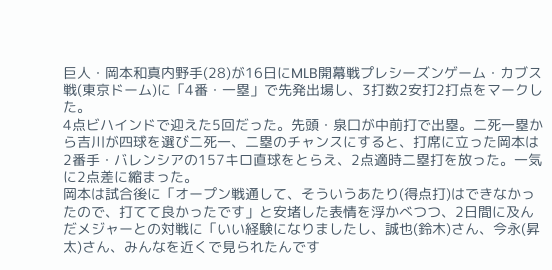巨人・岡本和真内野手(28)が16日にMLB開幕戦プレシーズンゲーム・カブス戦(東京ドーム)に「4番・一塁」で先発出場し、3打数2安打2打点をマークした。
4点ビハインドで迎えた5回だった。先頭・泉口が中前打で出塁。二死一塁から吉川が四球を選び二死一、二塁のチャンスにすると、打席に立った岡本は2番手・バレンシアの157キロ直球をとらえ、2点適時二塁打を放った。一気に2点差に縮まった。
岡本は試合後に「オープン戦通して、そういうあたり(得点打)はできなかったので、打てて良かったです」と安堵した表情を浮かべつつ、2日間に及んだメジャーとの対戦に「いい経験になりましたし、誠也(鈴木)さん、今永(昇太)さん、みんなを近くで見られたんです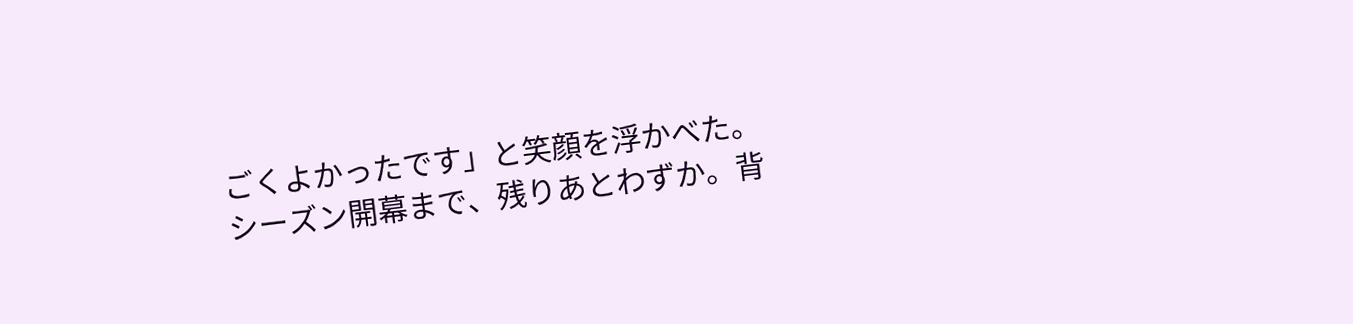ごくよかったです」と笑顔を浮かべた。
シーズン開幕まで、残りあとわずか。背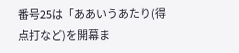番号25は「ああいうあたり(得点打など)を開幕ま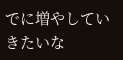でに増やしていきたいな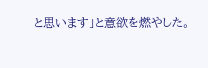と思います」と意欲を燃やした。